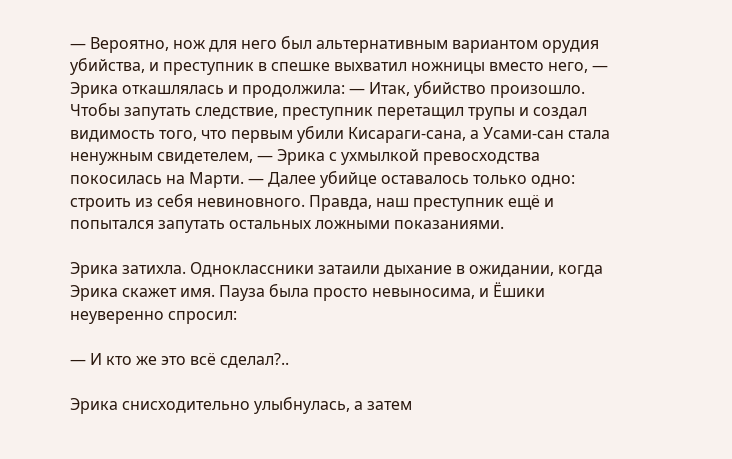— Вероятно, нож для него был альтернативным вариантом орудия убийства, и преступник в спешке выхватил ножницы вместо него, — Эрика откашлялась и продолжила: — Итак, убийство произошло. Чтобы запутать следствие, преступник перетащил трупы и создал видимость того, что первым убили Кисараги-сана, а Усами-сан стала ненужным свидетелем, — Эрика с ухмылкой превосходства покосилась на Марти. — Далее убийце оставалось только одно: строить из себя невиновного. Правда, наш преступник ещё и попытался запутать остальных ложными показаниями.

Эрика затихла. Одноклассники затаили дыхание в ожидании, когда Эрика скажет имя. Пауза была просто невыносима, и Ёшики неуверенно спросил:

— И кто же это всё сделал?..

Эрика снисходительно улыбнулась, а затем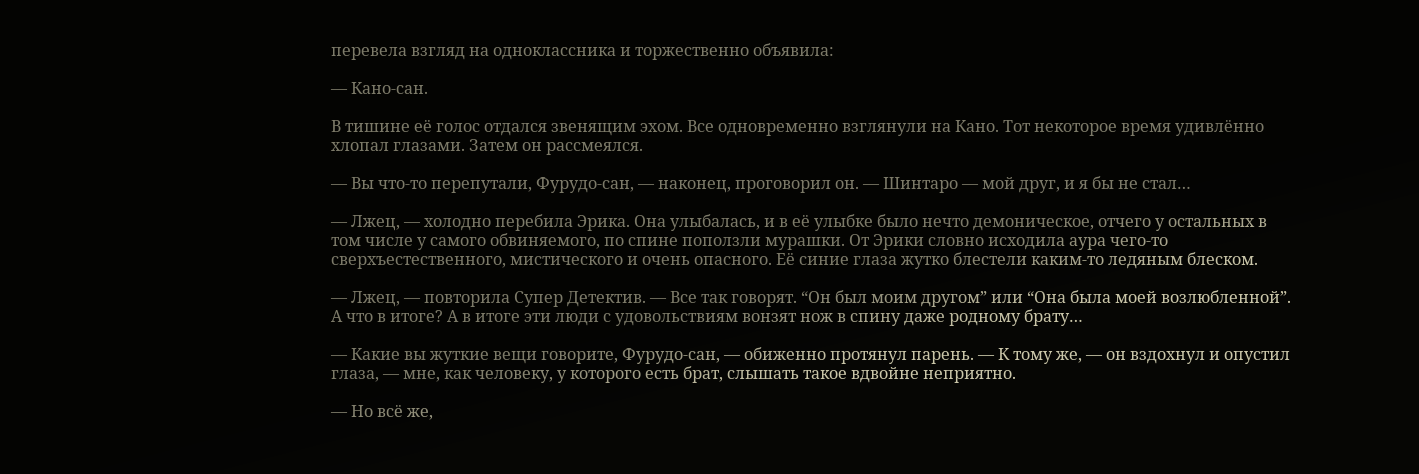перевела взгляд на одноклассника и торжественно объявила:

— Кано-сан.

В тишине её голос отдался звенящим эхом. Все одновременно взглянули на Кано. Тот некоторое время удивлённо хлопал глазами. Затем он рассмеялся.

— Вы что-то перепутали, Фурудо-сан, — наконец, проговорил он. — Шинтаро — мой друг, и я бы не стал…

— Лжец, — холодно перебила Эрика. Она улыбалась, и в её улыбке было нечто демоническое, отчего у остальных в том числе у самого обвиняемого, по спине поползли мурашки. От Эрики словно исходила аура чего-то сверхъестественного, мистического и очень опасного. Её синие глаза жутко блестели каким-то ледяным блеском.

— Лжец, — повторила Супер Детектив. — Все так говорят. “Он был моим другом” или “Она была моей возлюбленной”. А что в итоге? А в итоге эти люди с удовольствиям вонзят нож в спину даже родному брату…

— Какие вы жуткие вещи говорите, Фурудо-сан, — обиженно протянул парень. — К тому же, — он вздохнул и опустил глаза, — мне, как человеку, у которого есть брат, слышать такое вдвойне неприятно.

— Но всё же,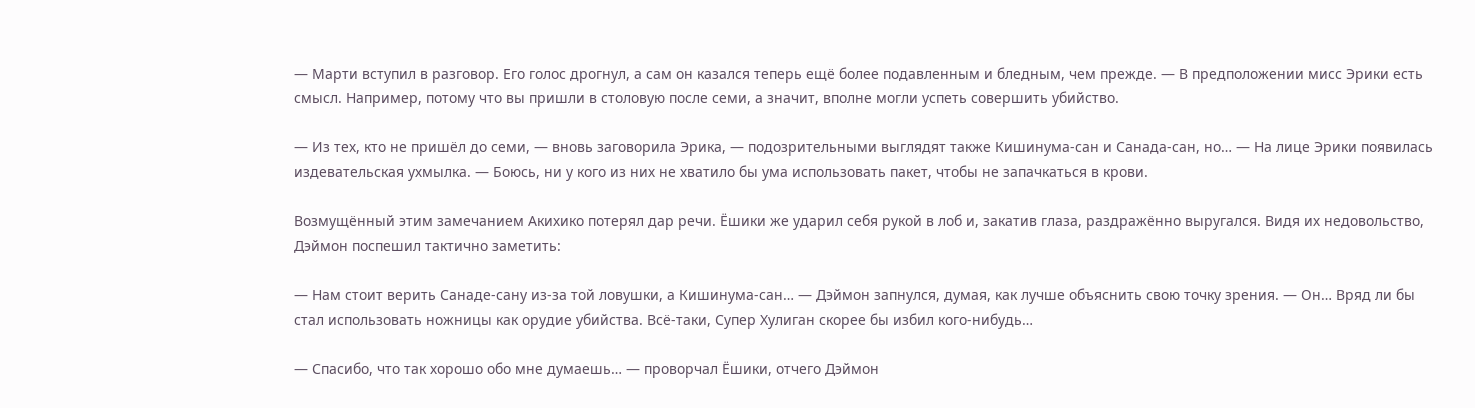— Марти вступил в разговор. Его голос дрогнул, а сам он казался теперь ещё более подавленным и бледным, чем прежде. — В предположении мисс Эрики есть смысл. Например, потому что вы пришли в столовую после семи, а значит, вполне могли успеть совершить убийство.

— Из тех, кто не пришёл до семи, — вновь заговорила Эрика, — подозрительными выглядят также Кишинума-сан и Санада-сан, но… — На лице Эрики появилась издевательская ухмылка. — Боюсь, ни у кого из них не хватило бы ума использовать пакет, чтобы не запачкаться в крови.

Возмущённый этим замечанием Акихико потерял дар речи. Ёшики же ударил себя рукой в лоб и, закатив глаза, раздражённо выругался. Видя их недовольство, Дэймон поспешил тактично заметить:

— Нам стоит верить Санаде-сану из-за той ловушки, а Кишинума-сан… — Дэймон запнулся, думая, как лучше объяснить свою точку зрения. — Он… Вряд ли бы стал использовать ножницы как орудие убийства. Всё-таки, Супер Хулиган скорее бы избил кого-нибудь…

— Спасибо, что так хорошо обо мне думаешь… — проворчал Ёшики, отчего Дэймон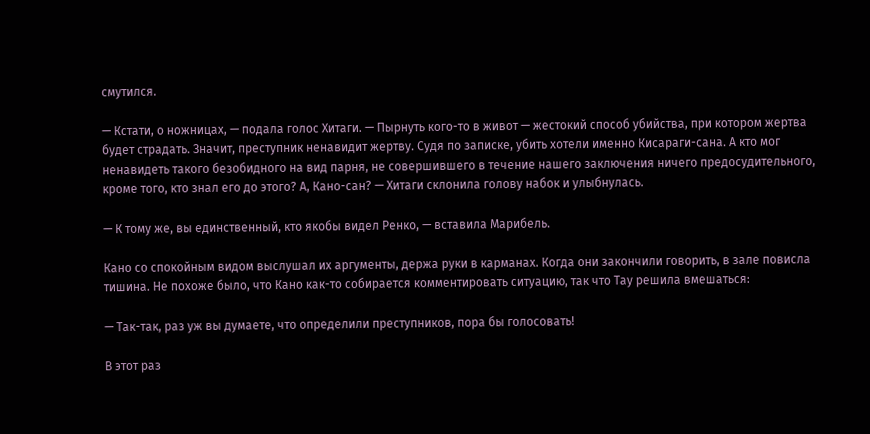смутился.

— Кстати, о ножницах, — подала голос Хитаги. — Пырнуть кого-то в живот — жестокий способ убийства, при котором жертва будет страдать. Значит, преступник ненавидит жертву. Судя по записке, убить хотели именно Кисараги-сана. А кто мог ненавидеть такого безобидного на вид парня, не совершившего в течение нашего заключения ничего предосудительного, кроме того, кто знал его до этого? А, Кано-сан? — Хитаги склонила голову набок и улыбнулась.

— К тому же, вы единственный, кто якобы видел Ренко, — вставила Марибель.

Кано со спокойным видом выслушал их аргументы, держа руки в карманах. Когда они закончили говорить, в зале повисла тишина. Не похоже было, что Кано как-то собирается комментировать ситуацию, так что Тау решила вмешаться:

— Так-так, раз уж вы думаете, что определили преступников, пора бы голосовать!

В этот раз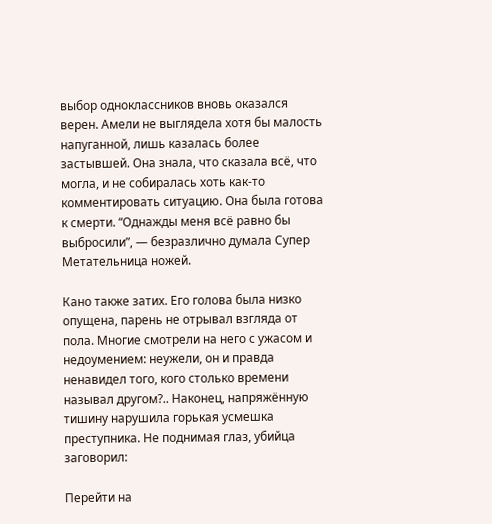выбор одноклассников вновь оказался верен. Амели не выглядела хотя бы малость напуганной, лишь казалась более застывшей. Она знала, что сказала всё, что могла, и не собиралась хоть как-то комментировать ситуацию. Она была готова к смерти. “Однажды меня всё равно бы выбросили”, — безразлично думала Супер Метательница ножей.

Кано также затих. Его голова была низко опущена, парень не отрывал взгляда от пола. Многие смотрели на него с ужасом и недоумением: неужели, он и правда ненавидел того, кого столько времени называл другом?.. Наконец, напряжённую тишину нарушила горькая усмешка преступника. Не поднимая глаз, убийца заговорил:

Перейти на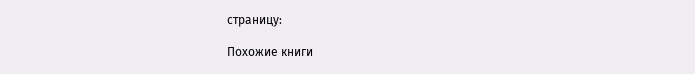страницу:

Похожие книги